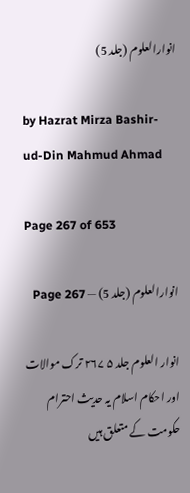انوارالعلوم (جلد 5)

by Hazrat Mirza Bashir-ud-Din Mahmud Ahmad

Page 267 of 653

انوارالعلوم (جلد 5) — Page 267

انوار العلوم جلد ۵ ۲۶۷ ترک موالات اور احکام اسلام یہ حدیث احترام حکومت کے متعلق ہیں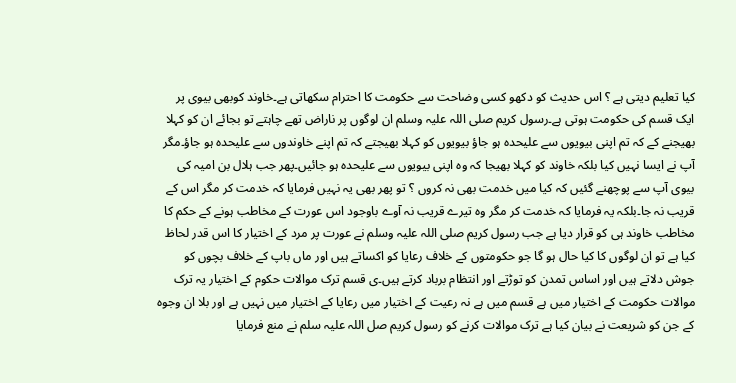کیا تعلیم دیتی ہے ؟ اس حدیث کو دکھو کسی وضاحت سے حکومت کا احترام سکھاتی ہے۔خاوند کوبھی بیوی پر ایک قسم کی حکومت ہوتی ہے۔رسول کریم صلی اللہ علیہ وسلم ان لوگوں پر ناراض تھے چاہتے تو بجائے ان کو کہلا بھیجنے کے کہ تم اپنی بیویوں سے علیحدہ ہو جاؤ بیویوں کو کہلا بھیجتے کہ تم اپنے خاوندوں سے علیحدہ ہو جاؤ۔مگر آپ نے ایسا نہیں کیا بلکہ خاوند کو کہلا بھیجا کہ وہ اپنی بیویوں سے علیحدہ ہو جائیں۔پھر جب ہلال بن امیہ کی بیوی آپ سے پوچھنے گئیں کہ کیا میں خدمت بھی نہ کروں ؟ تو پھر بھی یہ نہیں فرمایا کہ خدمت کر مگر اس کے قریب نہ جا۔بلکہ یہ فرمایا کہ خدمت کر مگر وہ تیرے قریب نہ آوے باوجود اس عورت کے مخاطب ہونے کے حکم کا مخاطب خاوند ہی کو قرار دیا ہے جب رسول کریم صلی اللہ علیہ وسلم نے عورت پر مرد کے اختیار کا اس قدر لحاظ کیا ہے تو ان لوگوں کا کیا حال ہو گا جو حکومتوں کے خلاف رعایا کو اکساتے ہیں اور ماں باپ کے خلاف بچوں کو جوش دلاتے ہیں اور اساس تمدن کو توڑتے اور انتظام برباد کرتے ہیں۔ی قسم ترک موالات حکوم کے اختیار یہ ترک موالات حکومت کے اختیار میں ہے قسم میں ہے نہ رعیت کے اختیار میں رعایا کے اختیار میں نہیں ہے اور بلا ان وجوہ کے جن کو شریعت نے بیان کیا ہے ترک موالات کرنے کو رسول کریم صل اللہ علیہ سلم نے منع فرمایا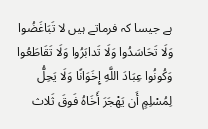ہے جیسا کہ فرماتے ہیں لا تَبَاغَضُوا وَلَا تَحَاسَدُوا وَلَا تَدابَرُوا وَلَا تَقَاطَعُوا وَكُونُوا عِبَادَ اللَّهِ إِخَوَانًا وَلَا يَحِلُّ لِمُسْلِمٍ أَن يَهْجَرَ أَخَاهُ فَوقَ ثَلاث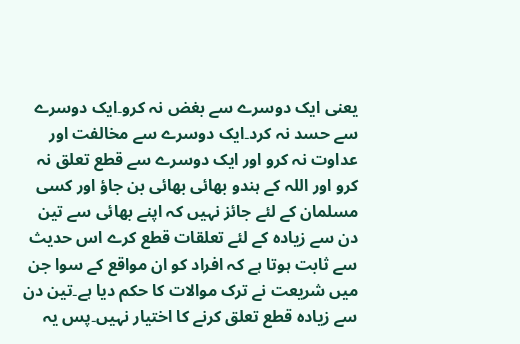یعنی ایک دوسرے سے بغض نہ کرو۔ایک دوسرے سے حسد نہ کرد۔ایک دوسرے سے مخالفت اور عداوت نہ کرو اور ایک دوسرے سے قطع تعلق نہ کرو اور اللہ کے ہندو بھائی بھائی بن جاؤ اور کسی مسلمان کے لئے جائز نہیں کہ اپنے بھائی سے تین دن سے زیادہ کے لئے تعلقات قطع کرے اس حدیث سے ثابت ہوتا ہے کہ افراد کو ان مواقع کے سوا جن میں شریعت نے ترک موالات کا حکم دیا ہے۔تین دن سے زیادہ قطع تعلق کرنے کا اختیار نہیں۔پس یہ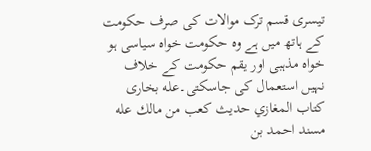تیسری قسم ترک موالات کی صرف حکومت کے ہاتھ میں ہے وہ حکومت خواہ سیاسی ہو خواہ مذہبی اور یقم حکومت کے خلاف نہیں استعمال کی جاسکتی۔عله بخارى كتاب المغازي حديث كعب من مالك عله مسند احمد بن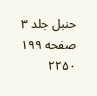حنبل جلد ۳ صفحه ۱۹۹ ۲۲۵۰